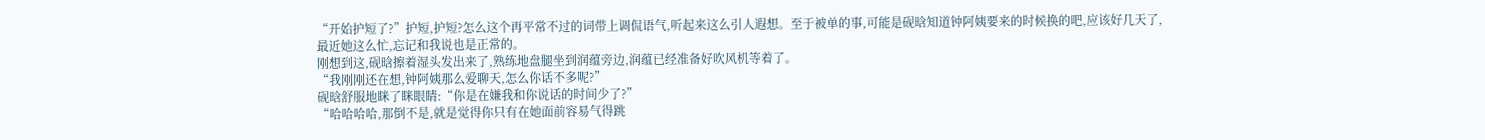“开始护短了?”护短,护短?怎么这个再平常不过的词带上调侃语气,听起来这么引人遐想。至于被单的事,可能是砚晗知道钟阿姨要来的时候换的吧,应该好几天了,最近她这么忙,忘记和我说也是正常的。
刚想到这,砚晗擦着湿头发出来了,熟练地盘腿坐到润蕴旁边,润蕴已经准备好吹风机等着了。
“我刚刚还在想,钟阿姨那么爱聊天,怎么你话不多呢?”
砚晗舒服地眯了眯眼睛:“你是在嫌我和你说话的时间少了?”
“哈哈哈哈,那倒不是,就是觉得你只有在她面前容易气得跳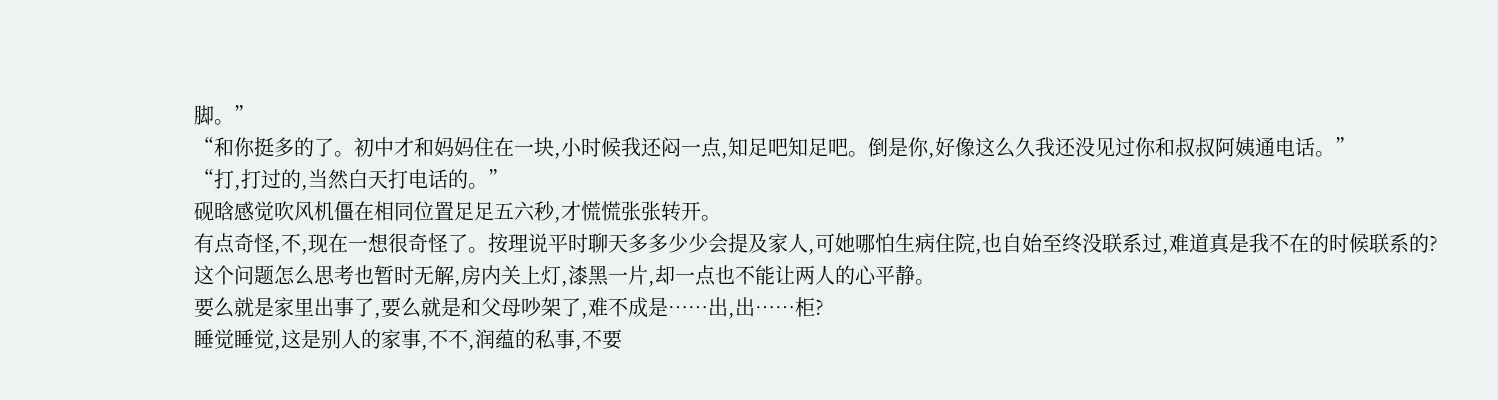脚。”
“和你挺多的了。初中才和妈妈住在一块,小时候我还闷一点,知足吧知足吧。倒是你,好像这么久我还没见过你和叔叔阿姨通电话。”
“打,打过的,当然白天打电话的。”
砚晗感觉吹风机僵在相同位置足足五六秒,才慌慌张张转开。
有点奇怪,不,现在一想很奇怪了。按理说平时聊天多多少少会提及家人,可她哪怕生病住院,也自始至终没联系过,难道真是我不在的时候联系的?
这个问题怎么思考也暂时无解,房内关上灯,漆黑一片,却一点也不能让两人的心平静。
要么就是家里出事了,要么就是和父母吵架了,难不成是……出,出……柜?
睡觉睡觉,这是别人的家事,不不,润蕴的私事,不要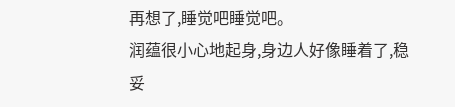再想了,睡觉吧睡觉吧。
润蕴很小心地起身,身边人好像睡着了,稳妥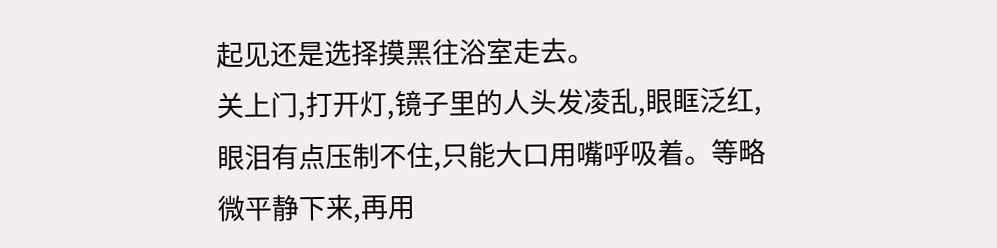起见还是选择摸黑往浴室走去。
关上门,打开灯,镜子里的人头发凌乱,眼眶泛红,眼泪有点压制不住,只能大口用嘴呼吸着。等略微平静下来,再用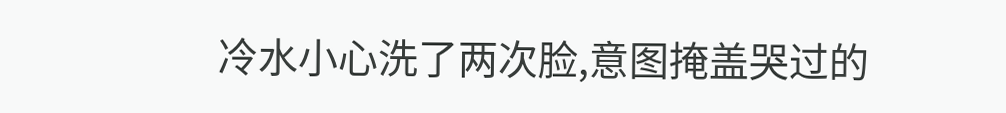冷水小心洗了两次脸,意图掩盖哭过的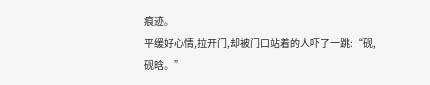痕迹。
平缓好心情,拉开门,却被门口站着的人吓了一跳:“砚,砚晗。”